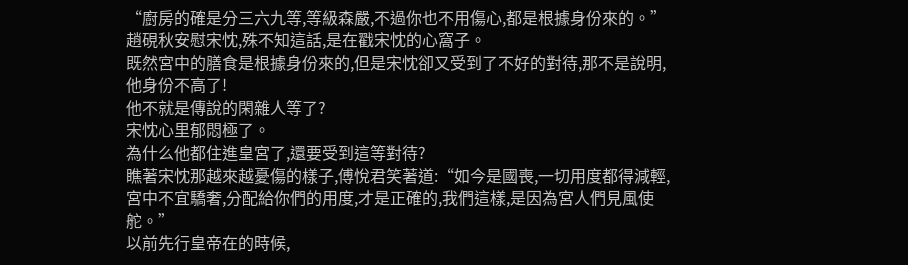“廚房的確是分三六九等,等級森嚴,不過你也不用傷心,都是根據身份來的。”趙硯秋安慰宋忱,殊不知這話,是在戳宋忱的心窩子。
既然宮中的膳食是根據身份來的,但是宋忱卻又受到了不好的對待,那不是說明,他身份不高了!
他不就是傳說的閑雜人等了?
宋忱心里郁悶極了。
為什么他都住進皇宮了,還要受到這等對待?
瞧著宋忱那越來越憂傷的樣子,傅悅君笑著道:“如今是國喪,一切用度都得減輕,宮中不宜驕奢,分配給你們的用度,才是正確的,我們這樣,是因為宮人們見風使舵。”
以前先行皇帝在的時候,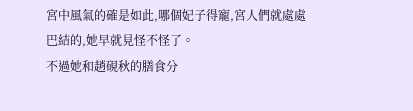宮中風氣的確是如此,哪個妃子得寵,宮人們就處處巴結的,她早就見怪不怪了。
不過她和趙硯秋的膳食分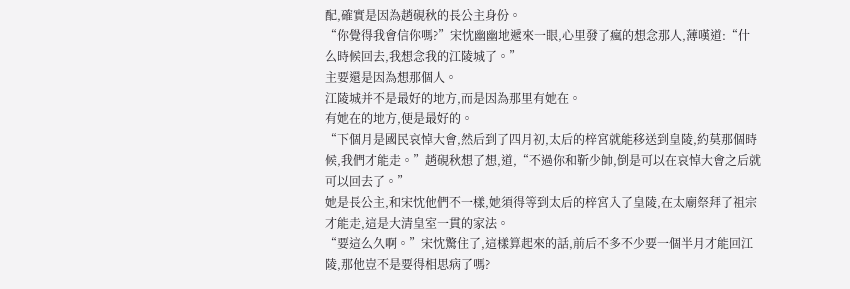配,確實是因為趙硯秋的長公主身份。
“你覺得我會信你嗎?”宋忱幽幽地遞來一眼,心里發了瘋的想念那人,薄嘆道:“什么時候回去,我想念我的江陵城了。”
主要還是因為想那個人。
江陵城并不是最好的地方,而是因為那里有她在。
有她在的地方,便是最好的。
“下個月是國民哀悼大會,然后到了四月初,太后的梓宮就能移送到皇陵,約莫那個時候,我們才能走。”趙硯秋想了想,道,“不過你和靳少帥,倒是可以在哀悼大會之后就可以回去了。”
她是長公主,和宋忱他們不一樣,她須得等到太后的梓宮入了皇陵,在太廟祭拜了祖宗才能走,這是大清皇室一貫的家法。
“要這么久啊。”宋忱驚住了,這樣算起來的話,前后不多不少要一個半月才能回江陵,那他豈不是要得相思病了嗎?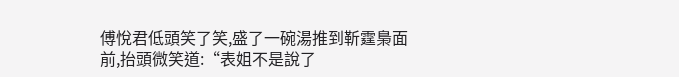傅悅君低頭笑了笑,盛了一碗湯推到靳霆梟面前,抬頭微笑道:“表姐不是說了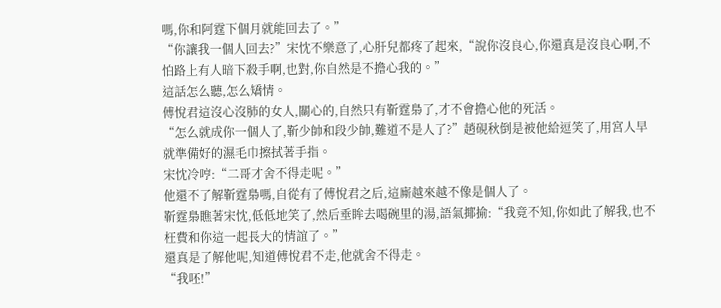嗎,你和阿霆下個月就能回去了。”
“你讓我一個人回去?”宋忱不樂意了,心肝兒都疼了起來,“說你沒良心,你還真是沒良心啊,不怕路上有人暗下殺手啊,也對,你自然是不擔心我的。”
這話怎么聽,怎么矯情。
傅悅君這沒心沒肺的女人,關心的,自然只有靳霆梟了,才不會擔心他的死活。
“怎么就成你一個人了,靳少帥和段少帥,難道不是人了?”趙硯秋倒是被他給逗笑了,用宮人早就準備好的濕毛巾擦拭著手指。
宋忱冷哼:“二哥才舍不得走呢。”
他還不了解靳霆梟嗎,自從有了傅悅君之后,這廝越來越不像是個人了。
靳霆梟瞧著宋忱,低低地笑了,然后垂眸去喝碗里的湯,語氣揶揄:“我竟不知,你如此了解我,也不枉費和你這一起長大的情誼了。”
還真是了解他呢,知道傅悅君不走,他就舍不得走。
“我呸!”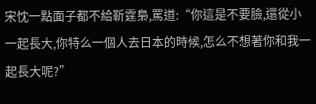宋忱一點面子都不給靳霆梟,罵道:“你這是不要臉,還從小一起長大,你特么一個人去日本的時候,怎么不想著你和我一起長大呢?”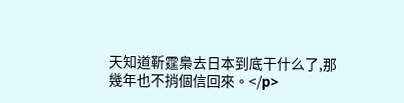天知道靳霆梟去日本到底干什么了,那幾年也不捎個信回來。</p>